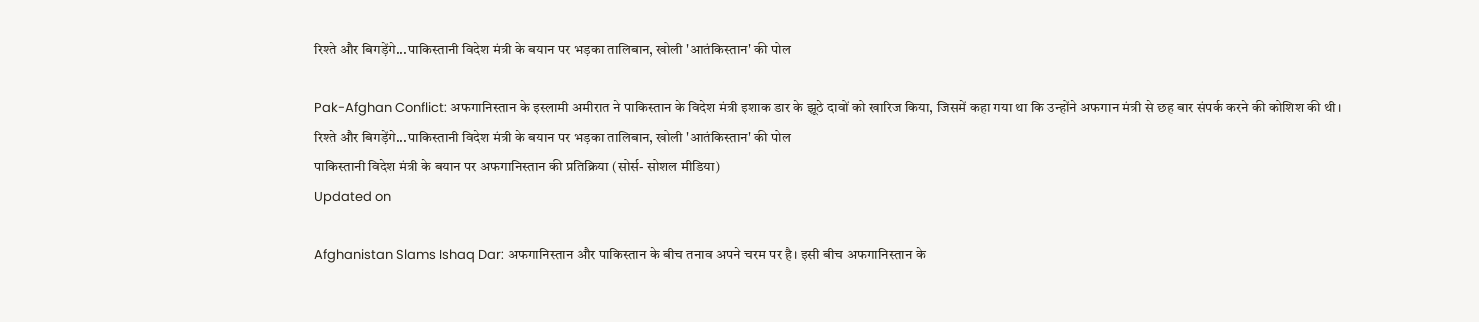रिश्ते और बिगड़ेंगे...पाकिस्तानी विदेश मंत्री के बयान पर भड़का तालिबान, खोली 'आतंकिस्तान' की पोल

Pak-Afghan Conflict: अफगानिस्तान के इस्लामी अमीरात ने पाकिस्तान के विदेश मंत्री इशाक डार के झूठे दावों को खारिज किया, जिसमें कहा गया था कि उन्होंने अफगान मंत्री से छह बार संपर्क करने की कोशिश की थी।
रिश्ते और बिगड़ेंगे...पाकिस्तानी विदेश मंत्री के बयान पर भड़का तालिबान, खोली 'आतंकिस्तान' की पोल
पाकिस्तानी विदेश मंत्री के बयान पर अफगानिस्तान की प्रतिक्रिया (सोर्स- सोशल मीडिया)
Updated on

Afghanistan Slams Ishaq Dar: अफगानिस्तान और पाकिस्तान के बीच तनाव अपने चरम पर है। इसी बीच अफगानिस्तान के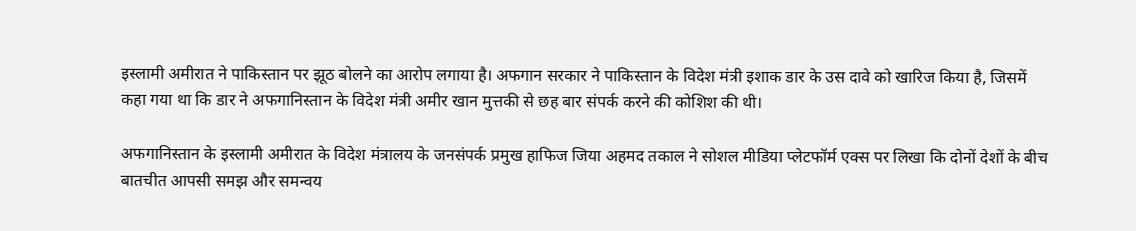इस्लामी अमीरात ने पाकिस्तान पर झूठ बोलने का आरोप लगाया है। अफगान सरकार ने पाकिस्तान के विदेश मंत्री इशाक डार के उस दावे को खारिज किया है, जिसमें कहा गया था कि डार ने अफगानिस्तान के विदेश मंत्री अमीर खान मुत्तकी से छह बार संपर्क करने की कोशिश की थी।

अफगानिस्तान के इस्लामी अमीरात के विदेश मंत्रालय के जनसंपर्क प्रमुख हाफिज जिया अहमद तकाल ने सोशल मीडिया प्लेटफॉर्म एक्स पर लिखा कि दोनों देशों के बीच बातचीत आपसी समझ और समन्वय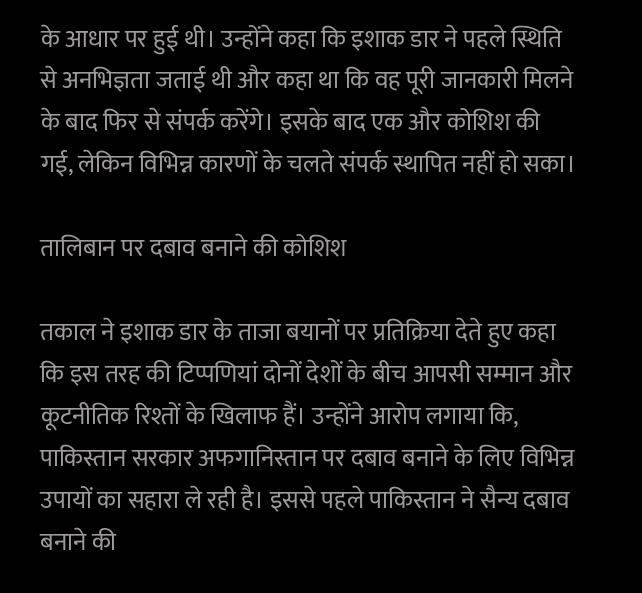के आधार पर हुई थी। उन्होंने कहा कि इशाक डार ने पहले स्थिति से अनभिज्ञता जताई थी और कहा था कि वह पूरी जानकारी मिलने के बाद फिर से संपर्क करेंगे। इसके बाद एक और कोशिश की गई, लेकिन विभिन्न कारणों के चलते संपर्क स्थापित नहीं हो सका।

तालिबान पर दबाव बनाने की कोशिश

तकाल ने इशाक डार के ताजा बयानों पर प्रतिक्रिया देते हुए कहा कि इस तरह की टिप्पणियां दोनों देशों के बीच आपसी सम्मान और कूटनीतिक रिश्तों के खिलाफ हैं। उन्होंने आरोप लगाया कि, पाकिस्तान सरकार अफगानिस्तान पर दबाव बनाने के लिए विभिन्न उपायों का सहारा ले रही है। इससे पहले पाकिस्तान ने सैन्य दबाव बनाने की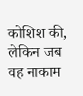कोशिश की, लेकिन जब वह नाकाम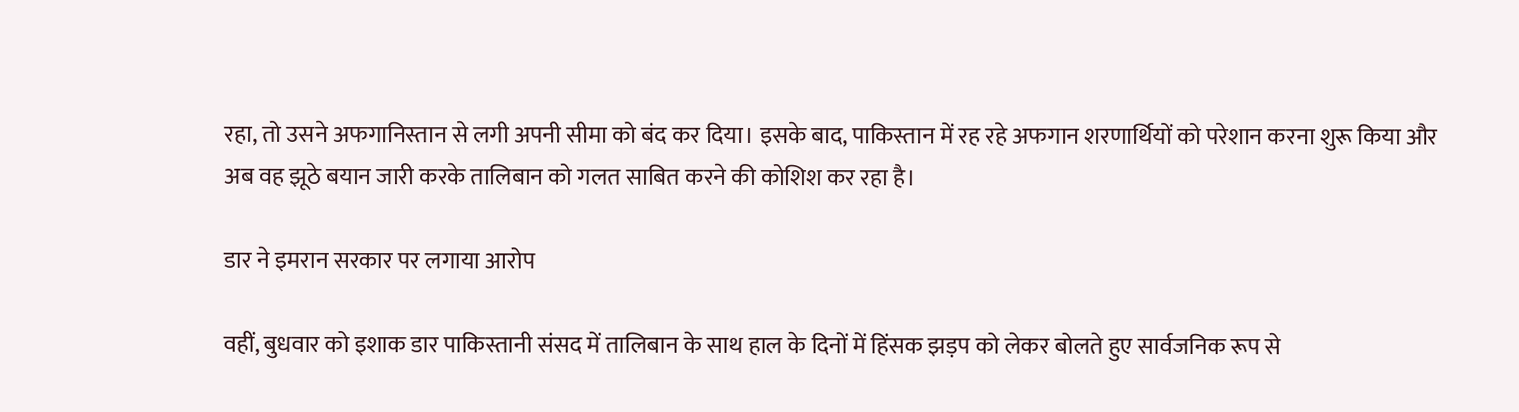रहा, तो उसने अफगानिस्तान से लगी अपनी सीमा को बंद कर दिया। इसके बाद, पाकिस्तान में रह रहे अफगान शरणार्थियों को परेशान करना शुरू किया और अब वह झूठे बयान जारी करके तालिबान को गलत साबित करने की कोशिश कर रहा है।

डार ने इमरान सरकार पर लगाया आरोप

वहीं, बुधवार को इशाक डार पाकिस्तानी संसद में तालिबान के साथ हाल के दिनों में हिंसक झड़प को लेकर बोलते हुए सार्वजनिक रूप से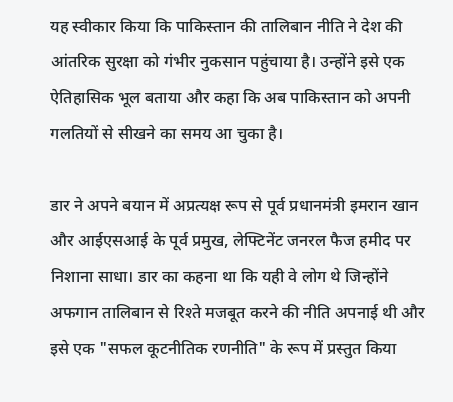यह स्वीकार किया कि पाकिस्तान की तालिबान नीति ने देश की आंतरिक सुरक्षा को गंभीर नुकसान पहुंचाया है। उन्होंने इसे एक ऐतिहासिक भूल बताया और कहा कि अब पाकिस्तान को अपनी गलतियों से सीखने का समय आ चुका है।

डार ने अपने बयान में अप्रत्यक्ष रूप से पूर्व प्रधानमंत्री इमरान खान और आईएसआई के पूर्व प्रमुख, लेफ्टिनेंट जनरल फैज हमीद पर निशाना साधा। डार का कहना था कि यही वे लोग थे जिन्होंने अफगान तालिबान से रिश्ते मजबूत करने की नीति अपनाई थी और इसे एक "सफल कूटनीतिक रणनीति" के रूप में प्रस्तुत किया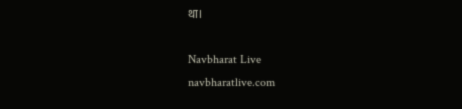था।

Navbharat Live
navbharatlive.com